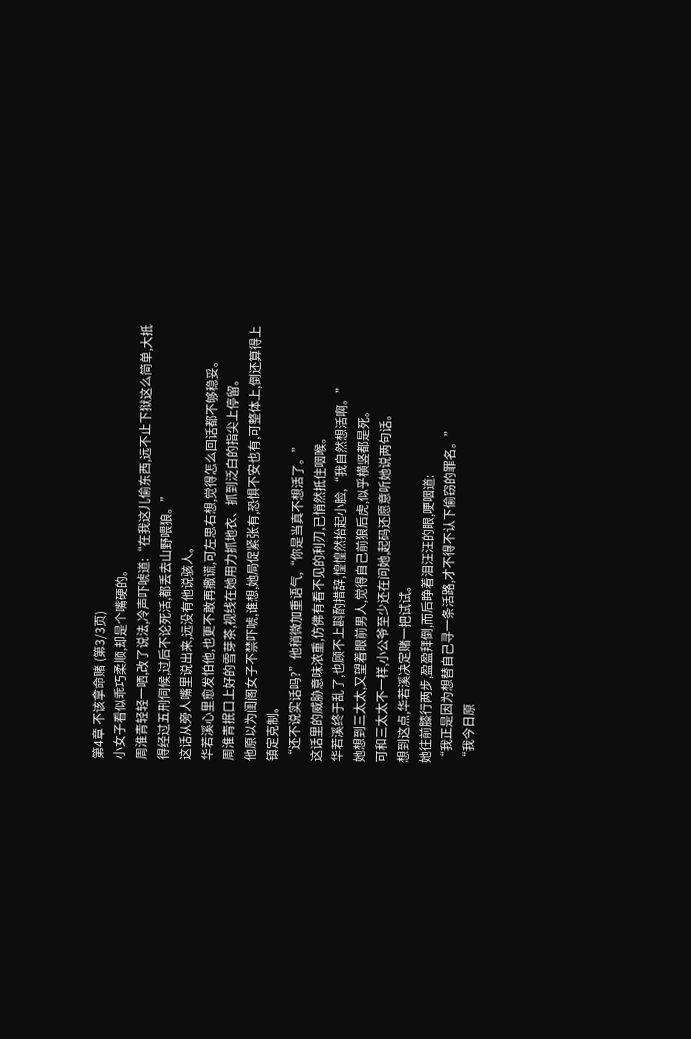第4章 不该拿命赌 (第3/3页)
小女子看似乖巧柔顺,却是个嘴硬的。
周淮青轻轻一哂,改了说法,冷声吓唬道:“在我这儿偷东西,远不止下狱这么简单,大抵得经过五刑伺候,过后不论死活,都丢去山野喂狼。”
这话从旁人嘴里说出来,远没有他说骇人。
华若溪心里愈发怕他,也更不敢再撒谎,可左思右想,觉得怎么回话都不够稳妥。
周淮青抿口上好的雪芽茶,视线在她用力抓地衣、抓到泛白的指尖上停留。
他原以为闺阁女子不禁吓唬,谁想,她局促紧张有,恐惧不安也有,可整体上,倒还算得上镇定克制。
“还不说实话吗?”他稍微加重语气,“你是当真不想活了。”
这话里的威胁意味浓重,仿佛有看不见的利刃,已悄然抵住咽喉。
华若溪终于乱了,也顾不上斟酌措辞,惶惶然抬起小脸,“我自然想活啊。”
她想到三太太,又望着眼前男人,觉得自己前狼后虎,似乎横竖都是死。
可和三太太不一样,小公爷至少还在问她,起码还愿意听她说两句话。
想到这点,华若溪决定赌一把试试。
她往前膝行两步,盈盈拜倒,而后睁着泪汪汪的眼,哽咽道:
“我正是因为想替自己寻一条活路,才不得不认下偷窃的罪名。”
“我今日原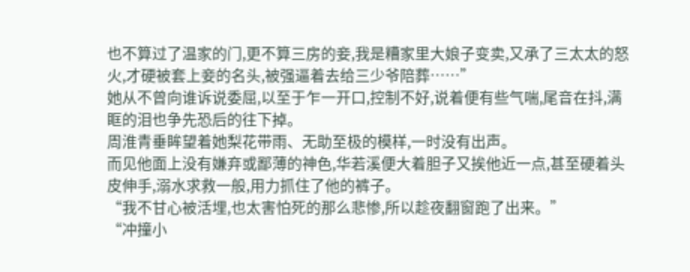也不算过了温家的门,更不算三房的妾,我是糟家里大娘子变卖,又承了三太太的怒火,才硬被套上妾的名头,被强逼着去给三少爷陪葬……”
她从不曾向谁诉说委屈,以至于乍一开口,控制不好,说着便有些气喘,尾音在抖,满眶的泪也争先恐后的往下掉。
周淮青垂眸望着她梨花带雨、无助至极的模样,一时没有出声。
而见他面上没有嫌弃或鄙薄的神色,华若溪便大着胆子又挨他近一点,甚至硬着头皮伸手,溺水求救一般,用力抓住了他的裤子。
“我不甘心被活埋,也太害怕死的那么悲惨,所以趁夜翻窗跑了出来。”
“冲撞小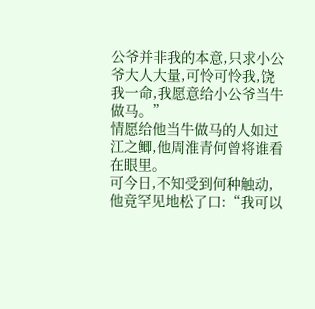公爷并非我的本意,只求小公爷大人大量,可怜可怜我,饶我一命,我愿意给小公爷当牛做马。”
情愿给他当牛做马的人如过江之鲫,他周淮青何曾将谁看在眼里。
可今日,不知受到何种触动,他竟罕见地松了口:“我可以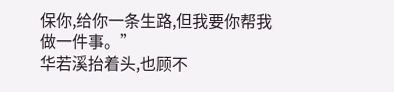保你,给你一条生路,但我要你帮我做一件事。”
华若溪抬着头,也顾不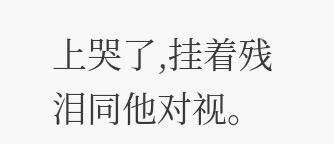上哭了,挂着残泪同他对视。